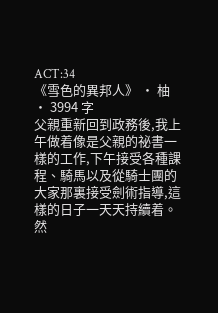ACT:34
《雪色的異邦人》 · 柚 · 3994 字
父親重新回到政務後,我上午做着像是父親的祕書一樣的工作,下午接受各種課程、騎馬以及從騎士團的大家那裏接受劍術指導,這樣的日子一天天持續着。
然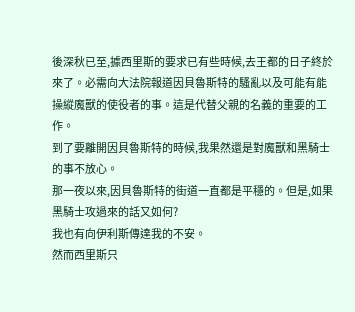後深秋已至,據西里斯的要求已有些時候,去王都的日子終於來了。必需向大法院報道因貝魯斯特的騷亂以及可能有能操縱魔獸的使役者的事。這是代替父親的名義的重要的工作。
到了要離開因貝魯斯特的時候,我果然還是對魔獸和黑騎士的事不放心。
那一夜以來,因貝魯斯特的街道一直都是平穩的。但是,如果黑騎士攻過來的話又如何?
我也有向伊利斯傳達我的不安。
然而西里斯只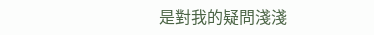是對我的疑問淺淺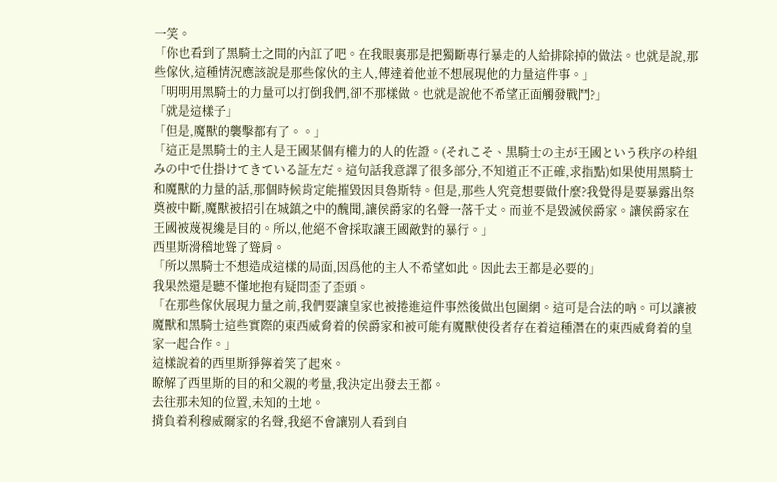一笑。
「你也看到了黑騎士之間的內訌了吧。在我眼裏那是把獨斷專行暴走的人給排除掉的做法。也就是說,那些傢伙,這種情況應該說是那些傢伙的主人,傳達着他並不想展現他的力量這件事。」
「明明用黑騎士的力量可以打倒我們,卻不那樣做。也就是說他不希望正面觸發戰鬥?」
「就是這樣子」
「但是,魔獸的襲擊都有了。。」
「這正是黑騎士的主人是王國某個有權力的人的佐證。(それこそ、黒騎士の主が王國という秩序の枠組みの中で仕掛けてきている証左だ。這句話我意譯了很多部分,不知道正不正確,求指點)如果使用黑騎士和魔獸的力量的話,那個時候肯定能摧毀因貝魯斯特。但是,那些人究竟想要做什麼?我覺得是要暴露出祭奠被中斷,魔獸被招引在城鎮之中的醜聞,讓侯爵家的名聲一落千丈。而並不是毀滅侯爵家。讓侯爵家在王國被蔑視纔是目的。所以,他絕不會採取讓王國敵對的暴行。」
西里斯滑稽地聳了聳肩。
「所以黑騎士不想造成這樣的局面,因爲他的主人不希望如此。因此去王都是必要的」
我果然還是聽不懂地抱有疑問歪了歪頭。
「在那些傢伙展現力量之前,我們要讓皇家也被捲進這件事然後做出包圍網。這可是合法的吶。可以讓被魔獸和黑騎士這些實際的東西威脅着的侯爵家和被可能有魔獸使役者存在着這種潛在的東西威脅着的皇家一起合作。」
這樣說着的西里斯猙獰着笑了起來。
瞭解了西里斯的目的和父親的考量,我決定出發去王都。
去往那未知的位置,未知的土地。
揹負着利穆威爾家的名聲,我絕不會讓別人看到自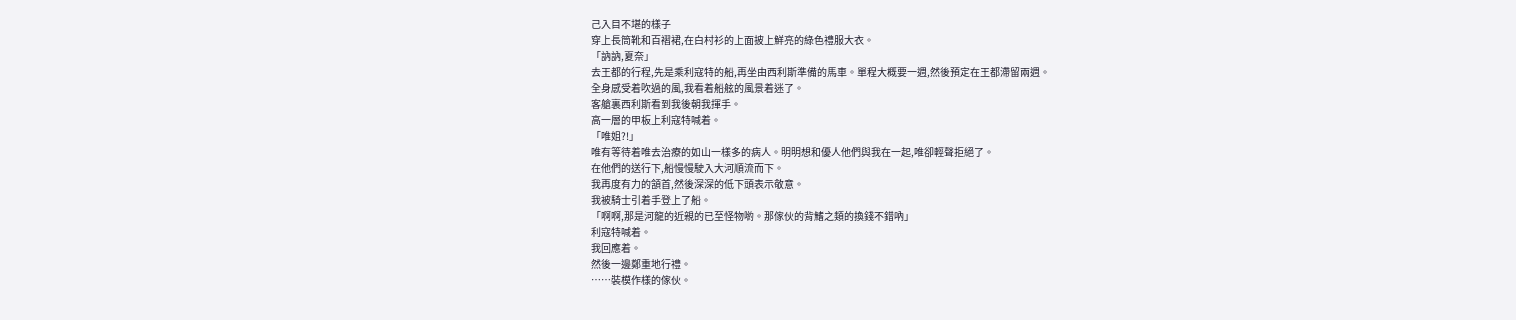己入目不堪的樣子
穿上長筒靴和百褶裙,在白村衫的上面披上鮮亮的綠色禮服大衣。
「訥訥,夏奈」
去王都的行程,先是乘利寇特的船,再坐由西利斯準備的馬車。單程大概要一週,然後預定在王都滯留兩週。
全身感受着吹過的風,我看着船舷的風景着迷了。
客艙裏西利斯看到我後朝我揮手。
高一層的甲板上利寇特喊着。
「唯姐?!」
唯有等待着唯去治療的如山一樣多的病人。明明想和優人他們與我在一起,唯卻輕聲拒絕了。
在他們的送行下,船慢慢駛入大河順流而下。
我再度有力的頷首,然後深深的低下頭表示敬意。
我被騎士引着手登上了船。
「啊啊,那是河龍的近親的已至怪物喲。那傢伙的背鰭之類的換錢不錯吶」
利寇特喊着。
我回應着。
然後一邊鄭重地行禮。
……裝模作樣的傢伙。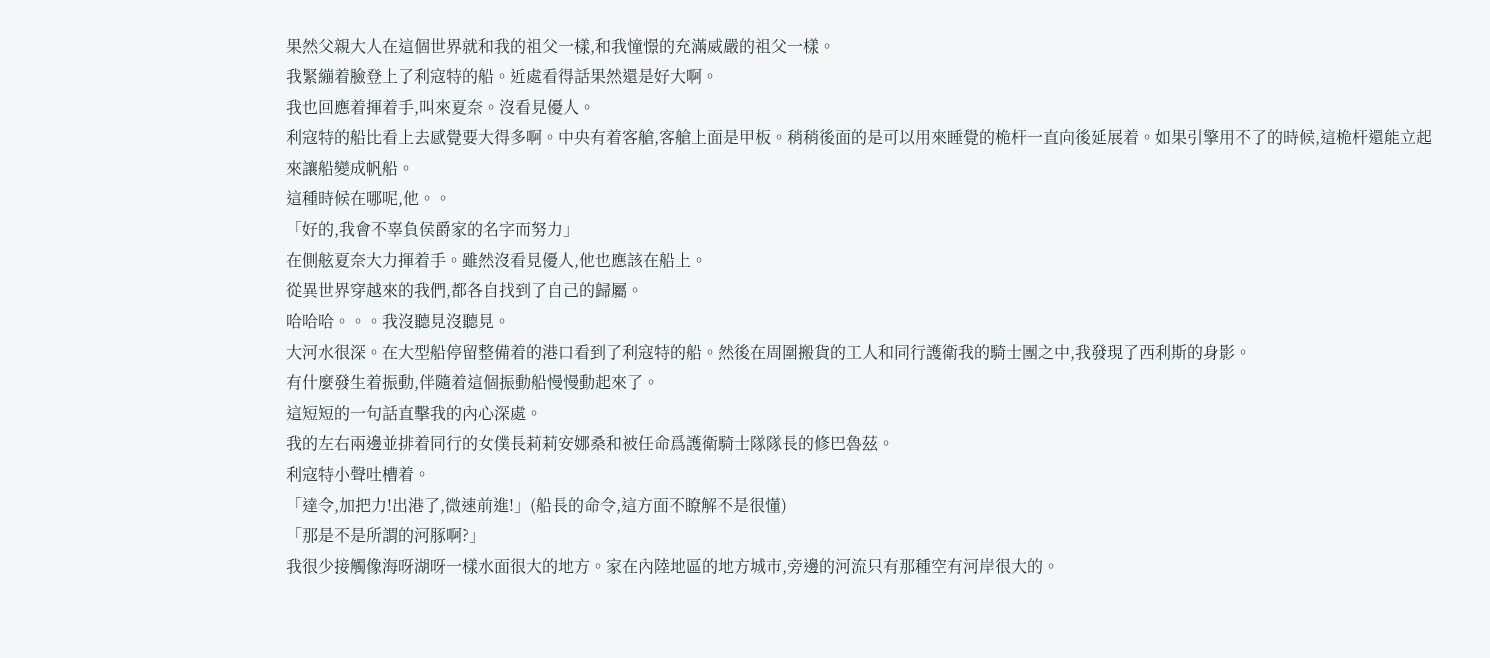果然父親大人在這個世界就和我的祖父一樣,和我憧憬的充滿威嚴的祖父一樣。
我緊繃着臉登上了利寇特的船。近處看得話果然還是好大啊。
我也回應着揮着手,叫來夏奈。沒看見優人。
利寇特的船比看上去感覺要大得多啊。中央有着客艙,客艙上面是甲板。稍稍後面的是可以用來睡覺的桅杆一直向後延展着。如果引擎用不了的時候,這桅杆還能立起來讓船變成帆船。
這種時候在哪呢,他。。
「好的,我會不辜負侯爵家的名字而努力」
在側舷夏奈大力揮着手。雖然沒看見優人,他也應該在船上。
從異世界穿越來的我們,都各自找到了自己的歸屬。
哈哈哈。。。我沒聽見沒聽見。
大河水很深。在大型船停留整備着的港口看到了利寇特的船。然後在周圍搬貨的工人和同行護衛我的騎士團之中,我發現了西利斯的身影。
有什麼發生着振動,伴隨着這個振動船慢慢動起來了。
這短短的一句話直擊我的內心深處。
我的左右兩邊並排着同行的女僕長莉莉安娜桑和被任命爲護衛騎士隊隊長的修巴魯茲。
利寇特小聲吐槽着。
「達令,加把力!出港了,微速前進!」(船長的命令,這方面不瞭解不是很懂)
「那是不是所謂的河豚啊?」
我很少接觸像海呀湖呀一樣水面很大的地方。家在內陸地區的地方城市,旁邊的河流只有那種空有河岸很大的。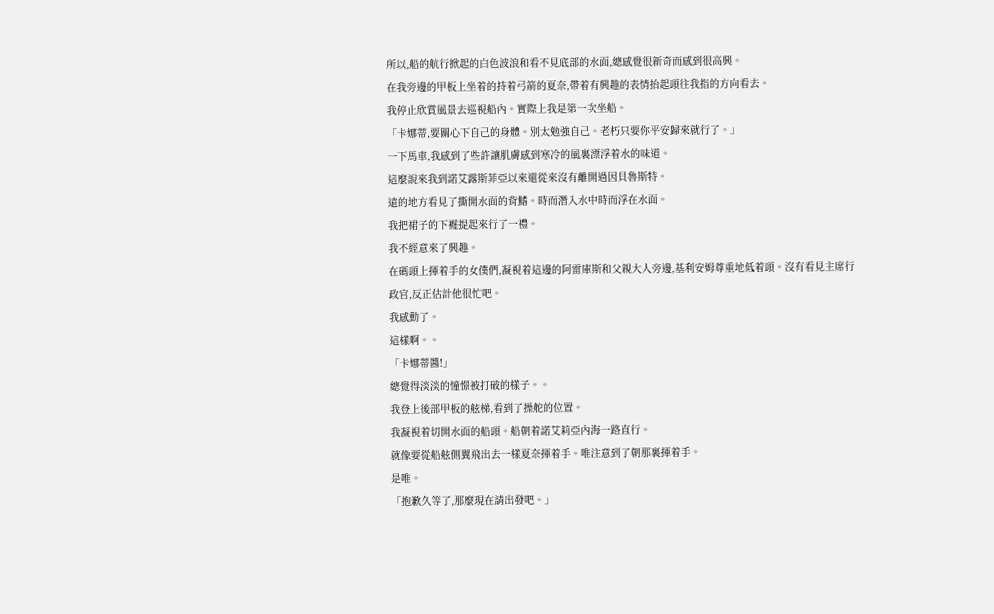所以,船的航行掀起的白色波浪和看不見底部的水面,總感覺很新奇而感到很高興。
在我旁邊的甲板上坐着的持着弓箭的夏奈,帶着有興趣的表情抬起頭往我指的方向看去。
我停止欣賞風景去巡視船內。實際上我是第一次坐船。
「卡娜蒂,要關心下自己的身體。別太勉強自己。老朽只要你平安歸來就行了。」
一下馬車,我感到了些許讓肌膚感到寒冷的風裏漂浮着水的味道。
這麼說來我到諾艾露斯菲亞以來還從來沒有離開過因貝魯斯特。
遠的地方看見了撕開水面的背鰭。時而潛入水中時而浮在水面。
我把裙子的下襬提起來行了一禮。
我不經意來了興趣。
在碼頭上揮着手的女僕們,凝視着這邊的阿雷庫斯和父親大人旁邊,基利安姆尊重地低着頭。沒有看見主席行政官,反正估計他很忙吧。
我感動了。
這樣啊。。
「卡娜蒂醬!」
總覺得淡淡的憧憬被打破的樣子。。
我登上後部甲板的舷梯,看到了操舵的位置。
我凝視着切開水面的船頭。船朝着諾艾莉亞內海一路直行。
就像要從船舷側翼飛出去一樣夏奈揮着手。唯注意到了朝那裏揮着手。
是唯。
「抱歉久等了,那麼現在請出發吧。」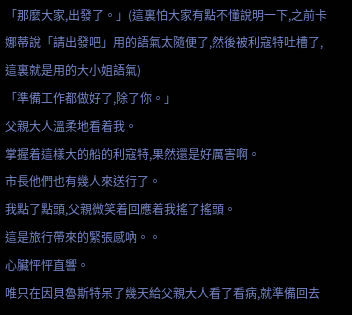「那麼大家,出發了。」(這裏怕大家有點不懂說明一下,之前卡娜蒂說「請出發吧」用的語氣太隨便了,然後被利寇特吐槽了,這裏就是用的大小姐語氣)
「準備工作都做好了,除了你。」
父親大人溫柔地看着我。
掌握着這樣大的船的利寇特,果然還是好厲害啊。
市長他們也有幾人來送行了。
我點了點頭,父親微笑着回應着我搖了搖頭。
這是旅行帶來的緊張感吶。。
心臟怦怦直響。
唯只在因貝魯斯特呆了幾天給父親大人看了看病,就準備回去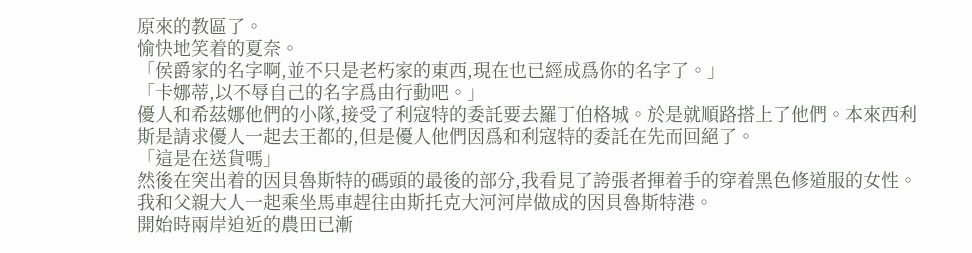原來的教區了。
愉快地笑着的夏奈。
「侯爵家的名字啊,並不只是老朽家的東西,現在也已經成爲你的名字了。」
「卡娜蒂,以不辱自己的名字爲由行動吧。」
優人和希茲娜他們的小隊,接受了利寇特的委託要去羅丁伯格城。於是就順路搭上了他們。本來西利斯是請求優人一起去王都的,但是優人他們因爲和利寇特的委託在先而回絕了。
「這是在送貨嗎」
然後在突出着的因貝魯斯特的碼頭的最後的部分,我看見了誇張者揮着手的穿着黑色修道服的女性。
我和父親大人一起乘坐馬車趕往由斯托克大河河岸做成的因貝魯斯特港。
開始時兩岸迫近的農田已漸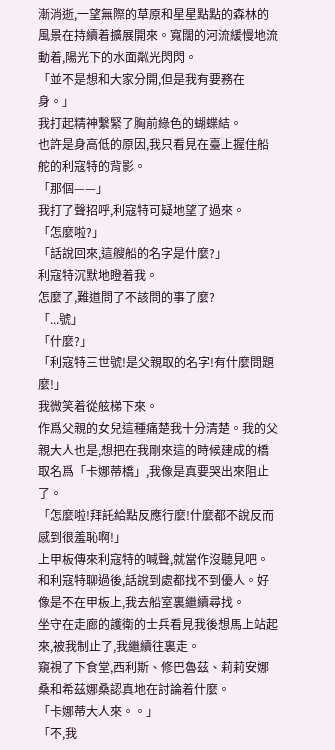漸消逝,一望無際的草原和星星點點的森林的風景在持續着擴展開來。寬闊的河流緩慢地流動着,陽光下的水面粼光閃閃。
「並不是想和大家分開,但是我有要務在身。」
我打起精神繫緊了胸前綠色的蝴蝶結。
也許是身高低的原因,我只看見在臺上握住船舵的利寇特的背影。
「那個——」
我打了聲招呼,利寇特可疑地望了過來。
「怎麼啦?」
「話說回來,這艘船的名字是什麼?」
利寇特沉默地瞪着我。
怎麼了,難道問了不該問的事了麼?
「...號」
「什麼?」
「利寇特三世號!是父親取的名字!有什麼問題麼!」
我微笑着從舷梯下來。
作爲父親的女兒這種痛楚我十分清楚。我的父親大人也是,想把在我剛來這的時候建成的橋取名爲「卡娜蒂橋」,我像是真要哭出來阻止了。
「怎麼啦!拜託給點反應行麼!什麼都不說反而感到很羞恥啊!」
上甲板傳來利寇特的喊聲,就當作沒聽見吧。
和利寇特聊過後,話說到處都找不到優人。好像是不在甲板上,我去船室裏繼續尋找。
坐守在走廊的護衛的士兵看見我後想馬上站起來,被我制止了,我繼續往裏走。
窺視了下食堂,西利斯、修巴魯茲、莉莉安娜桑和希茲娜桑認真地在討論着什麼。
「卡娜蒂大人來。。」
「不,我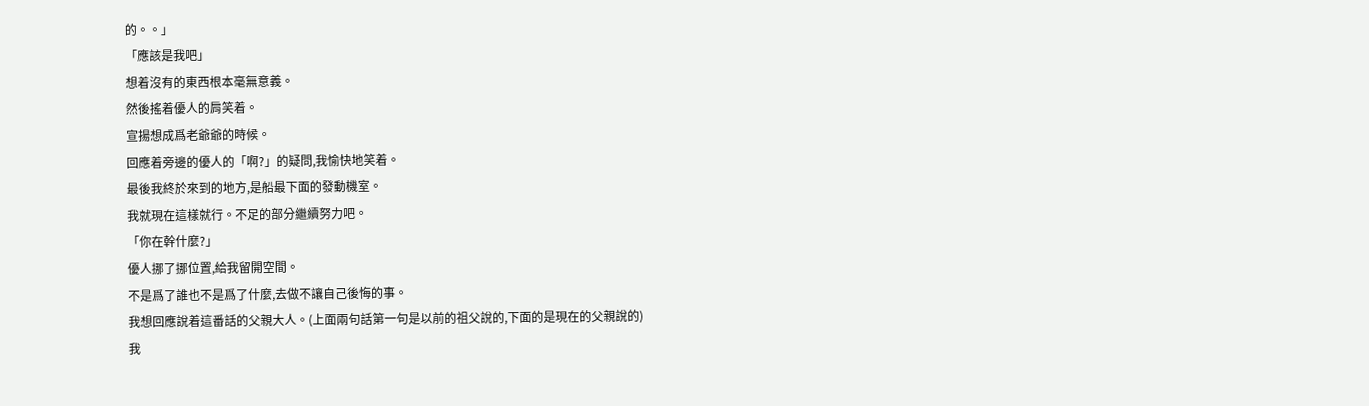的。。」
「應該是我吧」
想着沒有的東西根本毫無意義。
然後搖着優人的肩笑着。
宣揚想成爲老爺爺的時候。
回應着旁邊的優人的「啊?」的疑問,我愉快地笑着。
最後我終於來到的地方,是船最下面的發動機室。
我就現在這樣就行。不足的部分繼續努力吧。
「你在幹什麼?」
優人挪了挪位置,給我留開空間。
不是爲了誰也不是爲了什麼,去做不讓自己後悔的事。
我想回應說着這番話的父親大人。(上面兩句話第一句是以前的祖父說的,下面的是現在的父親說的)
我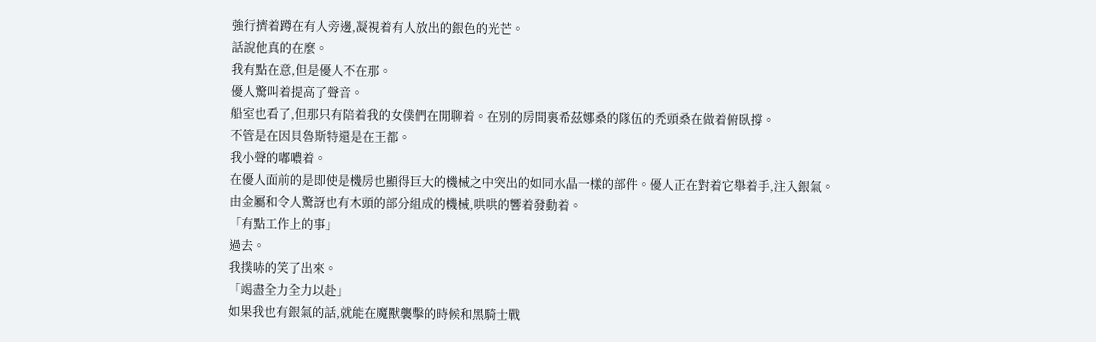強行擠着蹲在有人旁邊,凝視着有人放出的銀色的光芒。
話說他真的在麼。
我有點在意,但是優人不在那。
優人驚叫着提高了聲音。
船室也看了,但那只有陪着我的女僕們在閒聊着。在別的房間裏希茲娜桑的隊伍的禿頭桑在做着俯臥撐。
不管是在因貝魯斯特還是在王都。
我小聲的嘟噥着。
在優人面前的是即使是機房也顯得巨大的機械之中突出的如同水晶一樣的部件。優人正在對着它舉着手,注入銀氣。
由金屬和令人驚訝也有木頭的部分組成的機械,哄哄的響着發動着。
「有點工作上的事」
過去。
我撲哧的笑了出來。
「竭盡全力全力以赴」
如果我也有銀氣的話,就能在魔獸襲擊的時候和黑騎士戰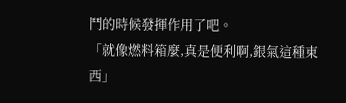鬥的時候發揮作用了吧。
「就像燃料箱麼,真是便利啊,銀氣這種東西」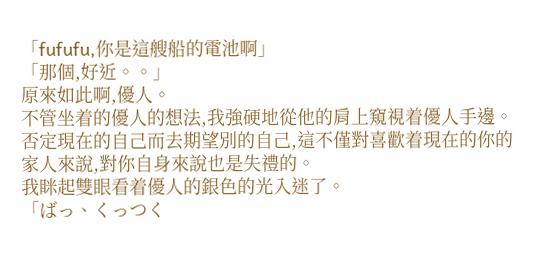「fufufu,你是這艘船的電池啊」
「那個,好近。。」
原來如此啊,優人。
不管坐着的優人的想法,我強硬地從他的肩上窺視着優人手邊。
否定現在的自己而去期望別的自己,這不僅對喜歡着現在的你的家人來說,對你自身來說也是失禮的。
我眯起雙眼看着優人的銀色的光入迷了。
「ばっ、くっつく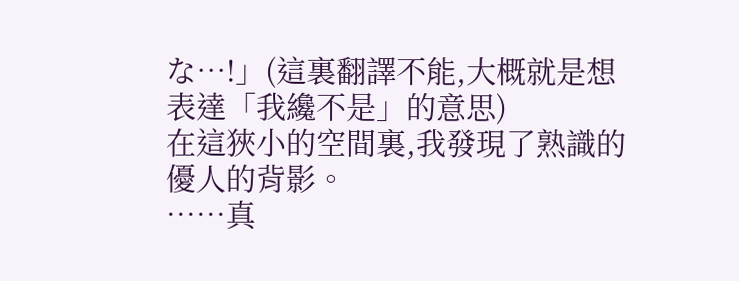な…!」(這裏翻譯不能,大概就是想表達「我纔不是」的意思)
在這狹小的空間裏,我發現了熟識的優人的背影。
……真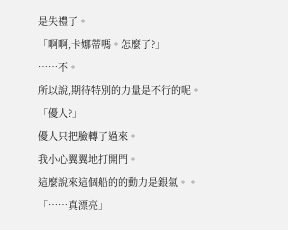是失禮了。
「啊啊,卡娜蒂嗎。怎麼了?」
……不。
所以說,期待特別的力量是不行的呢。
「優人?」
優人只把臉轉了過來。
我小心翼翼地打開門。
這麼說來這個船的的動力是銀氣。。
「……真漂亮」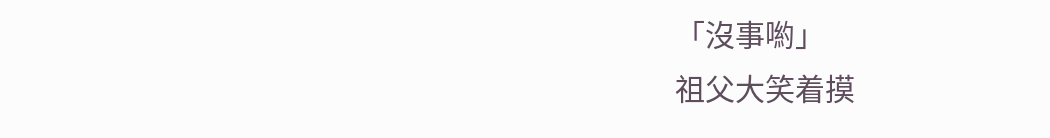「沒事喲」
祖父大笑着摸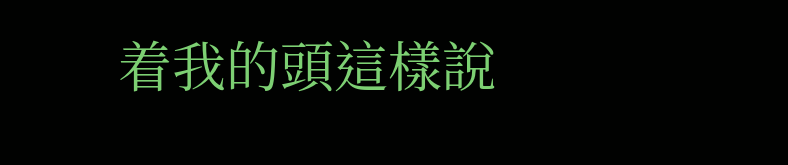着我的頭這樣說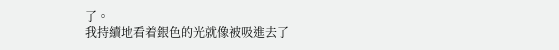了。
我持續地看着銀色的光就像被吸進去了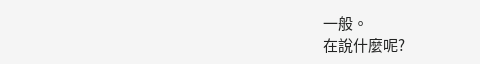一般。
在說什麼呢?